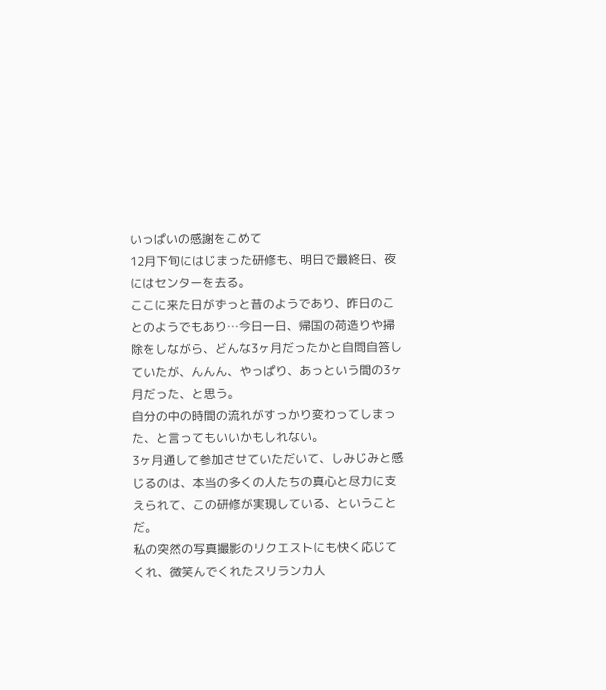いっぱいの感謝をこめて
12月下旬にはじまった研修も、明日で最終日、夜にはセンターを去る。
ここに来た日がずっと昔のようであり、昨日のことのようでもあり…今日一日、帰国の荷造りや掃除をしながら、どんな3ヶ月だったかと自問自答していたが、んんん、やっぱり、あっという間の3ヶ月だった、と思う。
自分の中の時間の流れがすっかり変わってしまった、と言ってもいいかもしれない。
3ヶ月通して参加させていただいて、しみじみと感じるのは、本当の多くの人たちの真心と尽力に支えられて、この研修が実現している、ということだ。
私の突然の写真撮影のリクエストにも快く応じてくれ、微笑んでくれたスリランカ人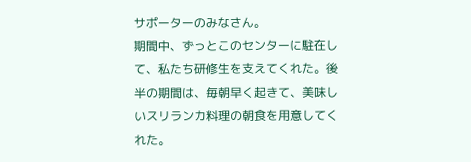サポーターのみなさん。
期間中、ずっとこのセンターに駐在して、私たち研修生を支えてくれた。後半の期間は、毎朝早く起きて、美味しいスリランカ料理の朝食を用意してくれた。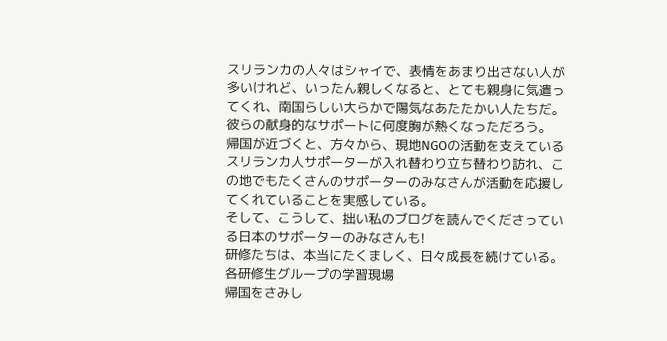スリランカの人々はシャイで、表情をあまり出さない人が多いけれど、いったん親しくなると、とても親身に気遣ってくれ、南国らしい大らかで陽気なあたたかい人たちだ。
彼らの献身的なサポートに何度胸が熱くなっただろう。
帰国が近づくと、方々から、現地NGOの活動を支えているスリランカ人サポーターが入れ替わり立ち替わり訪れ、この地でもたくさんのサポーターのみなさんが活動を応援してくれていることを実感している。
そして、こうして、拙い私のブログを読んでくださっている日本のサポーターのみなさんも!
研修たちは、本当にたくましく、日々成長を続けている。
各研修生グループの学習現場
帰国をさみし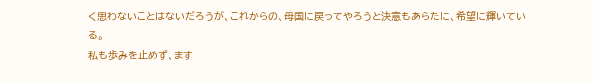く思わないことはないだろうが、これからの、母国に戻ってやろうと決意もあらたに、希望に輝いている。
私も歩みを止めず、ます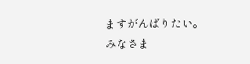ますがんばりたい。
みなさま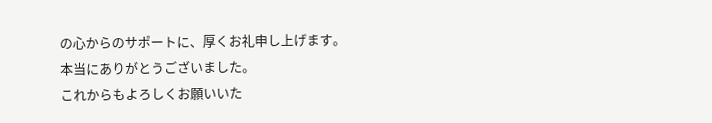の心からのサポートに、厚くお礼申し上げます。
本当にありがとうございました。
これからもよろしくお願いいた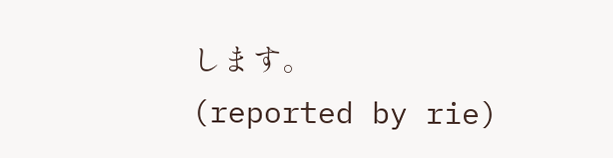します。
(reported by rie)